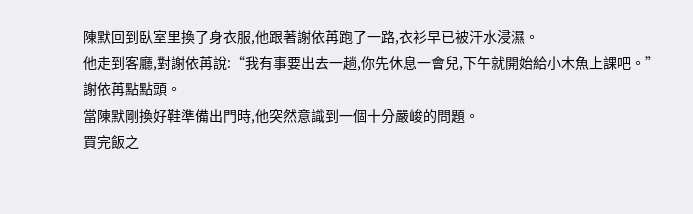陳默回到臥室里換了身衣服,他跟著謝依苒跑了一路,衣衫早已被汗水浸濕。
他走到客廳,對謝依苒說:“我有事要出去一趟,你先休息一會兒,下午就開始給小木魚上課吧。”
謝依苒點點頭。
當陳默剛換好鞋準備出門時,他突然意識到一個十分嚴峻的問題。
買完飯之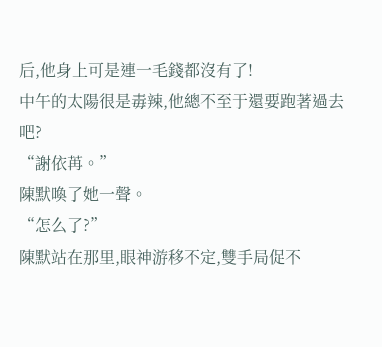后,他身上可是連一毛錢都沒有了!
中午的太陽很是毒辣,他總不至于還要跑著過去吧?
“謝依苒。”
陳默喚了她一聲。
“怎么了?”
陳默站在那里,眼神游移不定,雙手局促不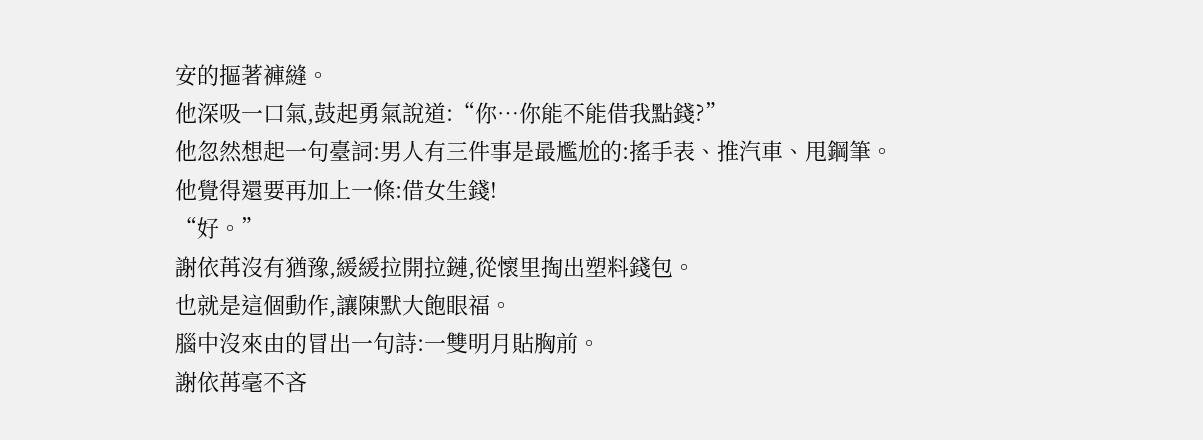安的摳著褲縫。
他深吸一口氣,鼓起勇氣說道:“你…你能不能借我點錢?”
他忽然想起一句臺詞:男人有三件事是最尷尬的:搖手表、推汽車、甩鋼筆。
他覺得還要再加上一條:借女生錢!
“好。”
謝依苒沒有猶豫,緩緩拉開拉鏈,從懷里掏出塑料錢包。
也就是這個動作,讓陳默大飽眼福。
腦中沒來由的冒出一句詩:一雙明月貼胸前。
謝依苒毫不吝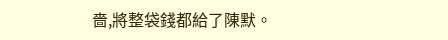嗇,將整袋錢都給了陳默。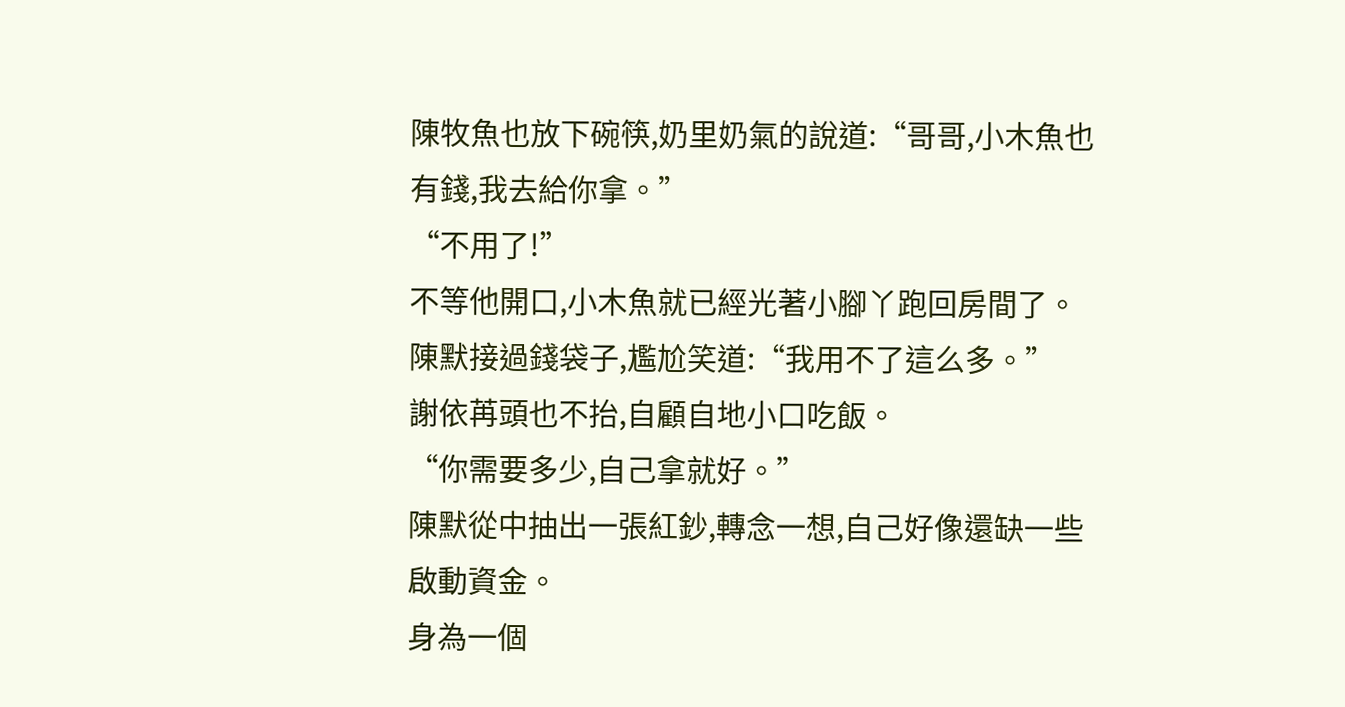陳牧魚也放下碗筷,奶里奶氣的說道:“哥哥,小木魚也有錢,我去給你拿。”
“不用了!”
不等他開口,小木魚就已經光著小腳丫跑回房間了。
陳默接過錢袋子,尷尬笑道:“我用不了這么多。”
謝依苒頭也不抬,自顧自地小口吃飯。
“你需要多少,自己拿就好。”
陳默從中抽出一張紅鈔,轉念一想,自己好像還缺一些啟動資金。
身為一個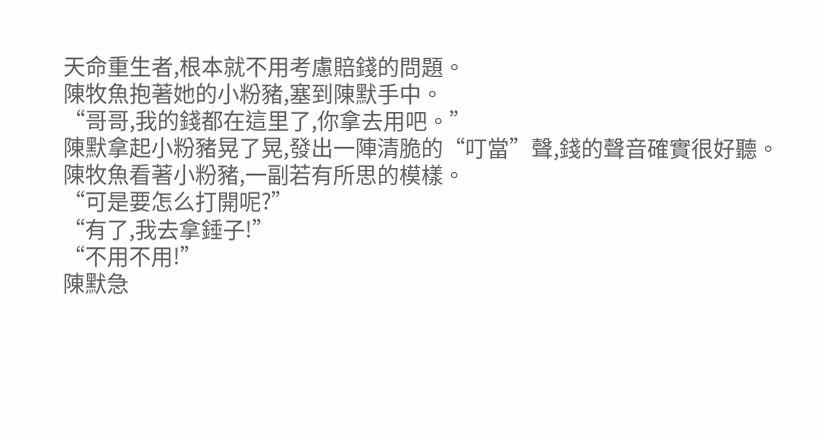天命重生者,根本就不用考慮賠錢的問題。
陳牧魚抱著她的小粉豬,塞到陳默手中。
“哥哥,我的錢都在這里了,你拿去用吧。”
陳默拿起小粉豬晃了晃,發出一陣清脆的“叮當”聲,錢的聲音確實很好聽。
陳牧魚看著小粉豬,一副若有所思的模樣。
“可是要怎么打開呢?”
“有了,我去拿錘子!”
“不用不用!”
陳默急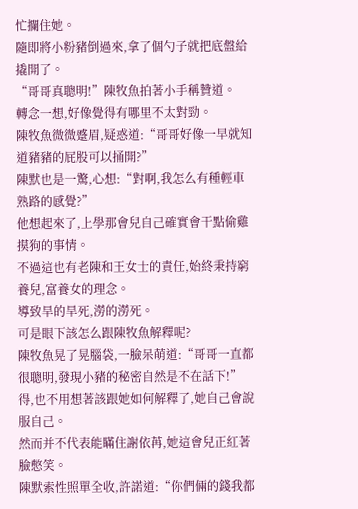忙攔住她。
隨即將小粉豬倒過來,拿了個勺子就把底盤給撬開了。
“哥哥真聰明!”陳牧魚拍著小手稱贊道。
轉念一想,好像覺得有哪里不太對勁。
陳牧魚微微蹙眉,疑惑道:“哥哥好像一早就知道豬豬的屁股可以捅開?”
陳默也是一驚,心想:“對啊,我怎么有種輕車熟路的感覺?”
他想起來了,上學那會兒自己確實會干點偷雞摸狗的事情。
不過這也有老陳和王女士的責任,始終秉持窮養兒,富養女的理念。
導致旱的旱死,澇的澇死。
可是眼下該怎么跟陳牧魚解釋呢?
陳牧魚晃了晃腦袋,一臉呆萌道:“哥哥一直都很聰明,發現小豬的秘密自然是不在話下!”
得,也不用想著該跟她如何解釋了,她自己會說服自己。
然而并不代表能瞞住謝依苒,她這會兒正紅著臉憋笑。
陳默索性照單全收,許諾道:“你們倆的錢我都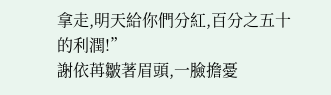拿走,明天給你們分紅,百分之五十的利潤!”
謝依苒皺著眉頭,一臉擔憂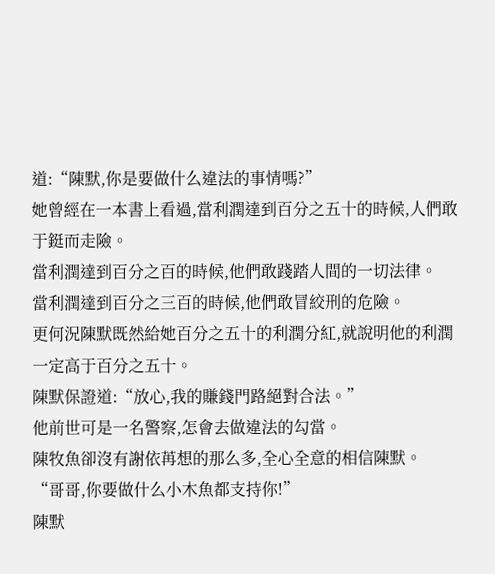道:“陳默,你是要做什么違法的事情嗎?”
她曾經在一本書上看過,當利潤達到百分之五十的時候,人們敢于鋌而走險。
當利潤達到百分之百的時候,他們敢踐踏人間的一切法律。
當利潤達到百分之三百的時候,他們敢冒絞刑的危險。
更何況陳默既然給她百分之五十的利潤分紅,就說明他的利潤一定高于百分之五十。
陳默保證道:“放心,我的賺錢門路絕對合法。”
他前世可是一名警察,怎會去做違法的勾當。
陳牧魚卻沒有謝依苒想的那么多,全心全意的相信陳默。
“哥哥,你要做什么小木魚都支持你!”
陳默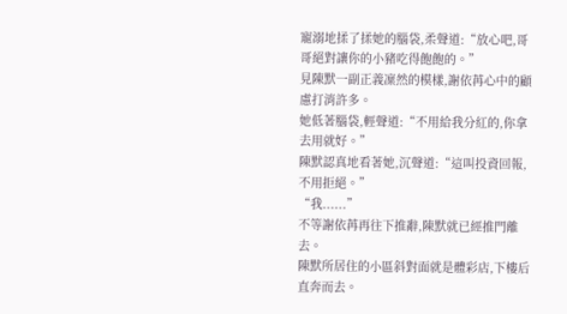寵溺地揉了揉她的腦袋,柔聲道:“放心吧,哥哥絕對讓你的小豬吃得飽飽的。”
見陳默一副正義凜然的模樣,謝依苒心中的顧慮打消許多。
她低著腦袋,輕聲道:“不用給我分紅的,你拿去用就好。”
陳默認真地看著她,沉聲道:“這叫投資回報,不用拒絕。”
“我......”
不等謝依苒再往下推辭,陳默就已經推門離去。
陳默所居住的小區斜對面就是體彩店,下樓后直奔而去。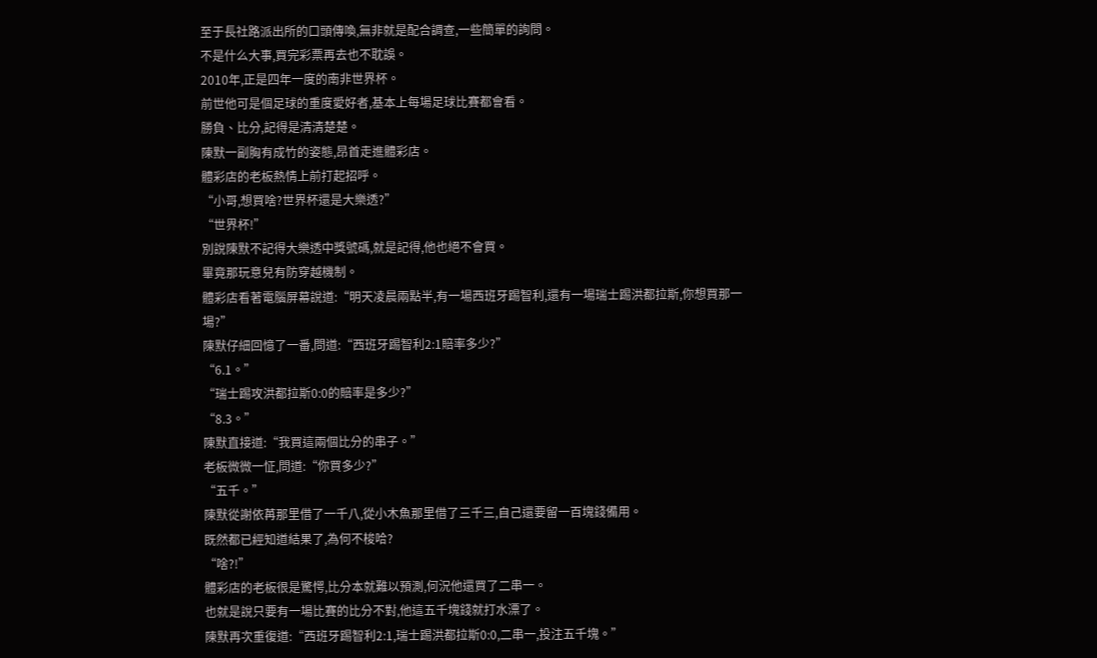至于長社路派出所的口頭傳喚,無非就是配合調查,一些簡單的詢問。
不是什么大事,買完彩票再去也不耽誤。
2010年,正是四年一度的南非世界杯。
前世他可是個足球的重度愛好者,基本上每場足球比賽都會看。
勝負、比分,記得是清清楚楚。
陳默一副胸有成竹的姿態,昂首走進體彩店。
體彩店的老板熱情上前打起招呼。
“小哥,想買啥?世界杯還是大樂透?”
“世界杯!”
別說陳默不記得大樂透中獎號碼,就是記得,他也絕不會買。
畢竟那玩意兒有防穿越機制。
體彩店看著電腦屏幕說道:“明天凌晨兩點半,有一場西班牙踢智利,還有一場瑞士踢洪都拉斯,你想買那一場?”
陳默仔細回憶了一番,問道:“西班牙踢智利2:1賠率多少?”
“6.1。”
“瑞士踢攻洪都拉斯0:0的賠率是多少?”
“8.3。”
陳默直接道:“我買這兩個比分的串子。”
老板微微一怔,問道:“你買多少?”
“五千。”
陳默從謝依苒那里借了一千八,從小木魚那里借了三千三,自己還要留一百塊錢備用。
既然都已經知道結果了,為何不梭哈?
“啥?!”
體彩店的老板很是驚愕,比分本就難以預測,何況他還買了二串一。
也就是說只要有一場比賽的比分不對,他這五千塊錢就打水漂了。
陳默再次重復道:“西班牙踢智利2:1,瑞士踢洪都拉斯0:0,二串一,投注五千塊。”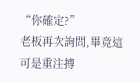“你確定?”
老板再次詢問,畢竟這可是重注搏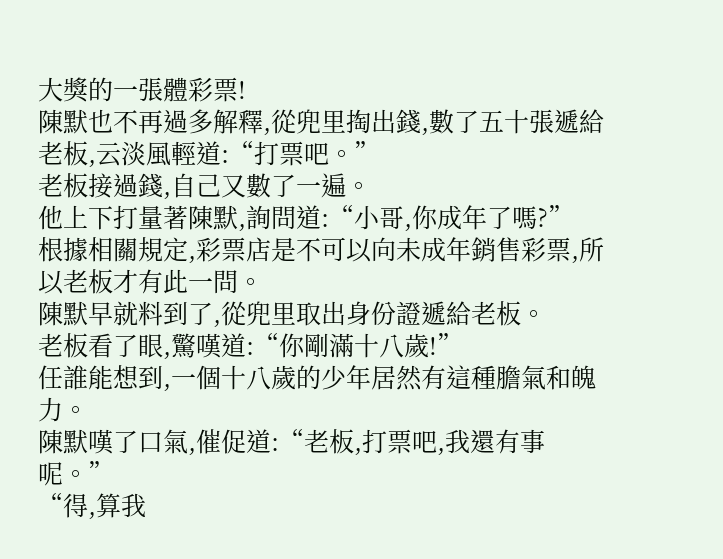大獎的一張體彩票!
陳默也不再過多解釋,從兜里掏出錢,數了五十張遞給老板,云淡風輕道:“打票吧。”
老板接過錢,自己又數了一遍。
他上下打量著陳默,詢問道:“小哥,你成年了嗎?”
根據相關規定,彩票店是不可以向未成年銷售彩票,所以老板才有此一問。
陳默早就料到了,從兜里取出身份證遞給老板。
老板看了眼,驚嘆道:“你剛滿十八歲!”
任誰能想到,一個十八歲的少年居然有這種膽氣和魄力。
陳默嘆了口氣,催促道:“老板,打票吧,我還有事呢。”
“得,算我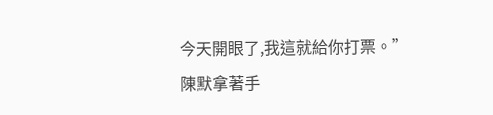今天開眼了,我這就給你打票。”
陳默拿著手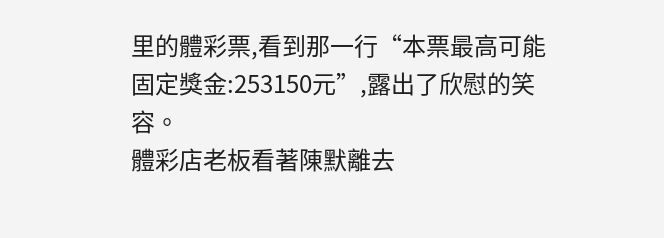里的體彩票,看到那一行“本票最高可能固定獎金:253150元”,露出了欣慰的笑容。
體彩店老板看著陳默離去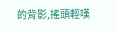的背影,搖頭輕嘆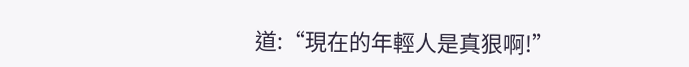道:“現在的年輕人是真狠啊!”